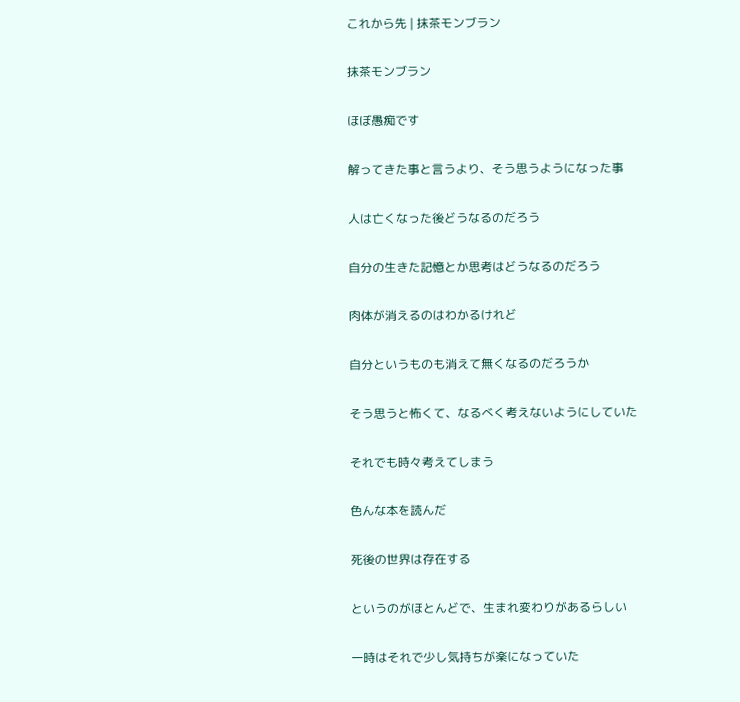これから先 | 抹茶モンブラン

抹茶モンブラン

ほぼ愚痴です

解ってきた事と言うより、そう思うようになった事

人は亡くなった後どうなるのだろう

自分の生きた記憶とか思考はどうなるのだろう

肉体が消えるのはわかるけれど

自分というものも消えて無くなるのだろうか

そう思うと怖くて、なるべく考えないようにしていた

それでも時々考えてしまう

色んな本を読んだ

死後の世界は存在する

というのがほとんどで、生まれ変わりがあるらしい

一時はそれで少し気持ちが楽になっていた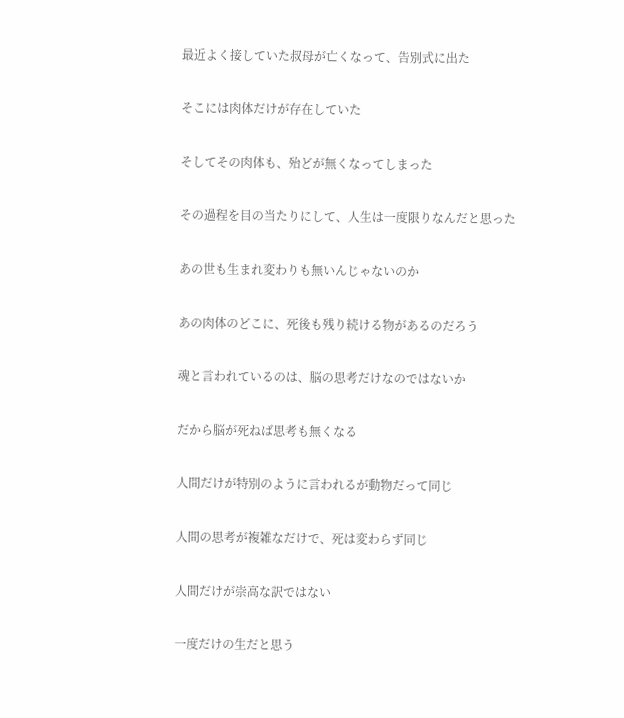最近よく接していた叔母が亡くなって、告別式に出た

そこには肉体だけが存在していた

そしてその肉体も、殆どが無くなってしまった

その過程を目の当たりにして、人生は一度限りなんだと思った

あの世も生まれ変わりも無いんじゃないのか

あの肉体のどこに、死後も残り続ける物があるのだろう

魂と言われているのは、脳の思考だけなのではないか

だから脳が死ねば思考も無くなる

人間だけが特別のように言われるが動物だって同じ

人間の思考が複雑なだけで、死は変わらず同じ

人間だけが崇高な訳ではない

一度だけの生だと思う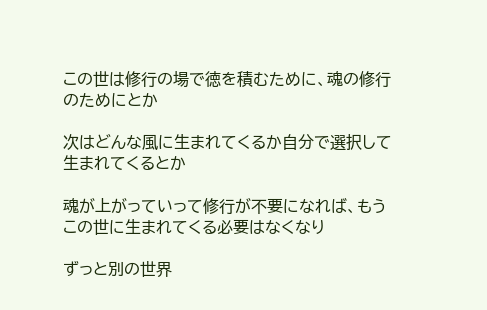この世は修行の場で徳を積むために、魂の修行のためにとか

次はどんな風に生まれてくるか自分で選択して生まれてくるとか

魂が上がっていって修行が不要になれば、もうこの世に生まれてくる必要はなくなり

ずっと別の世界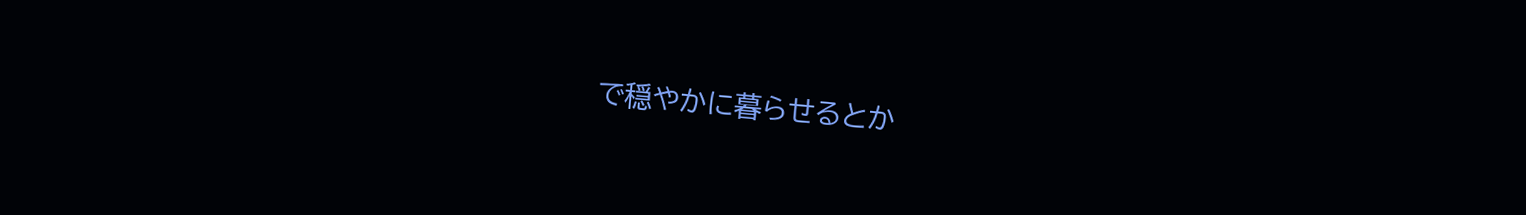で穏やかに暮らせるとか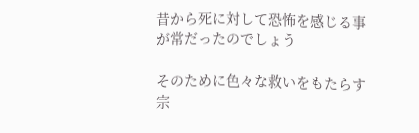昔から死に対して恐怖を感じる事が常だったのでしょう

そのために色々な救いをもたらす宗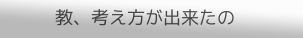教、考え方が出来たの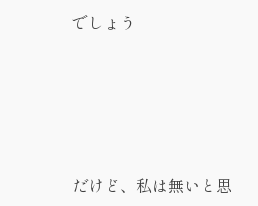でしょう





だけど、私は無いと思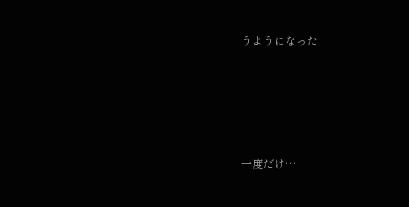うようになった





一度だけ…